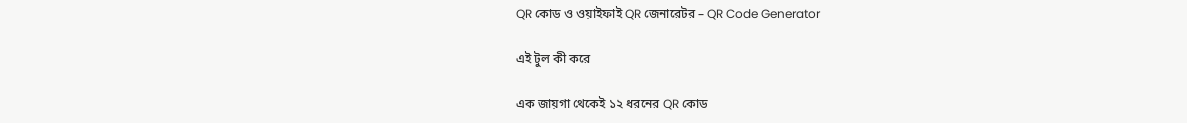QR কোড ও ওয়াইফাই QR জেনারেটর – QR Code Generator

এই টুল কী করে

এক জায়গা থেকেই ১২ ধরনের QR কোড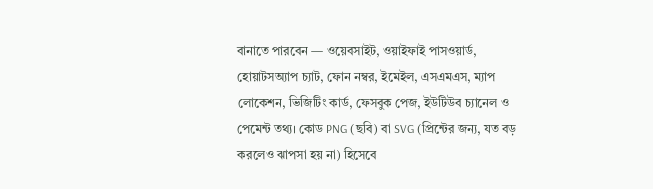বানাতে পারবেন — ওয়েবসাইট, ওয়াইফাই পাসওয়ার্ড, হোয়াটসঅ্যাপ চ্যাট, ফোন নম্বর, ইমেইল, এসএমএস, ম্যাপ লোকেশন, ভিজিটিং কার্ড, ফেসবুক পেজ, ইউটিউব চ্যানেল ও পেমেন্ট তথ্য। কোড PNG (ছবি) বা SVG (প্রিন্টের জন্য, যত বড় করলেও ঝাপসা হয় না) হিসেবে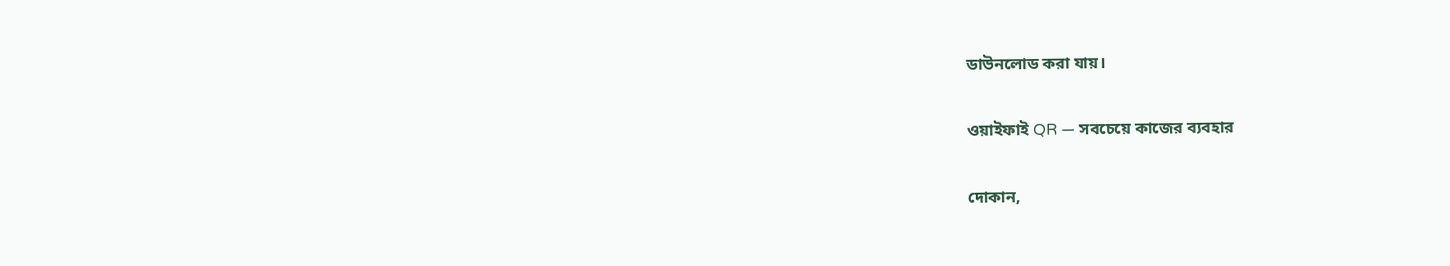ডাউনলোড করা যায়।

ওয়াইফাই QR — সবচেয়ে কাজের ব্যবহার

দোকান,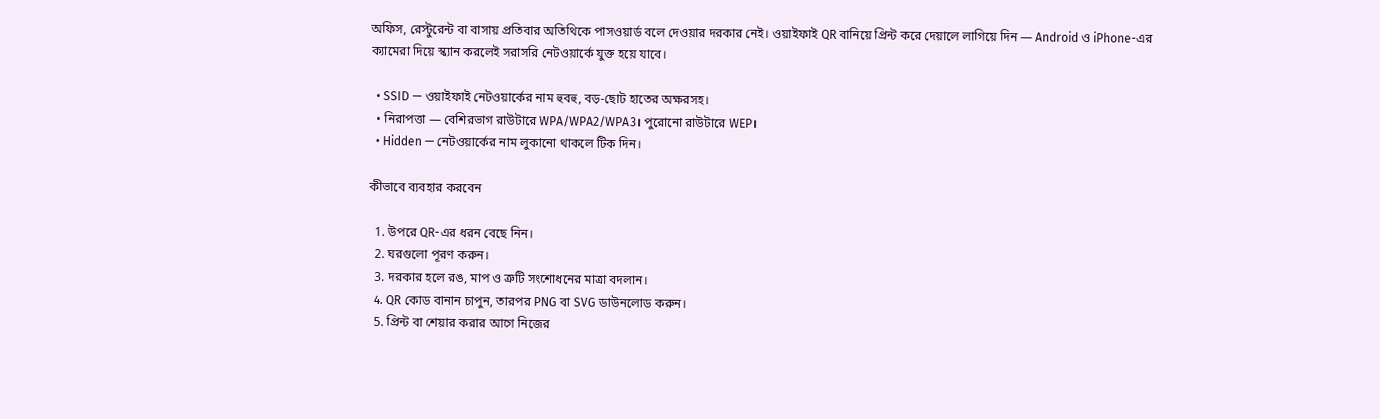অফিস, রেস্টুরেন্ট বা বাসায় প্রতিবার অতিথিকে পাসওয়ার্ড বলে দেওয়ার দরকার নেই। ওয়াইফাই QR বানিয়ে প্রিন্ট করে দেয়ালে লাগিয়ে দিন — Android ও iPhone-এর ক্যামেরা দিয়ে স্ক্যান করলেই সরাসরি নেটওয়ার্কে যুক্ত হয়ে যাবে।

  • SSID — ওয়াইফাই নেটওয়ার্কের নাম হুবহু, বড়-ছোট হাতের অক্ষরসহ।
  • নিরাপত্তা — বেশিরভাগ রাউটারে WPA/WPA2/WPA3। পুরোনো রাউটারে WEP।
  • Hidden — নেটওয়ার্কের নাম লুকানো থাকলে টিক দিন।

কীভাবে ব্যবহার করবেন

  1. উপরে QR-এর ধরন বেছে নিন।
  2. ঘরগুলো পূরণ করুন।
  3. দরকার হলে রঙ, মাপ ও ত্রুটি সংশোধনের মাত্রা বদলান।
  4. QR কোড বানান চাপুন, তারপর PNG বা SVG ডাউনলোড করুন।
  5. প্রিন্ট বা শেয়ার করার আগে নিজের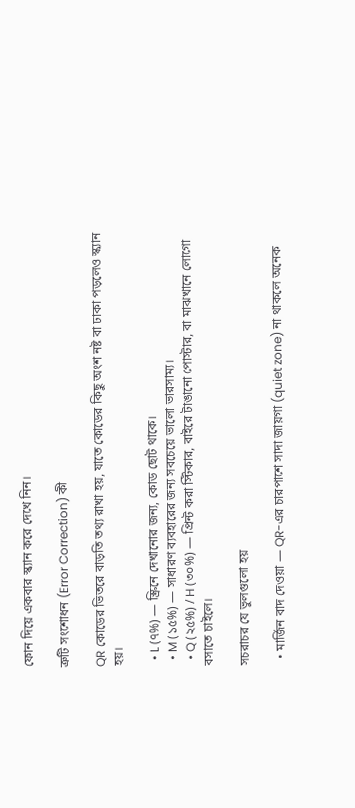ফোন দিয়ে একবার স্ক্যান করে দেখে নিন।

ত্রুটি সংশোধন (Error Correction) কী

QR কোডের ভিতরে বাড়তি তথ্য রাখা হয়, যাতে কোডের কিছু অংশ নষ্ট বা ঢাকা পড়লেও স্ক্যান হয়।

  • L (৭%) — স্ক্রিনে দেখানোর জন্য, কোড ছোট থাকে।
  • M (১৫%) — সাধারণ ব্যবহারের জন্য সবচেয়ে ভালো ভারসাম্য।
  • Q (২৫%) / H (৩০%) — প্রিন্ট করা স্টিকার, বাইরে টাঙানো পোস্টার, বা মাঝখানে লোগো বসাতে চাইলে।

সচরাচর যে ভুলগুলো হয়

  • মার্জিন বাদ দেওয়া — QR-এর চারপাশে সাদা জায়গা (quiet zone) না থাকলে অনেক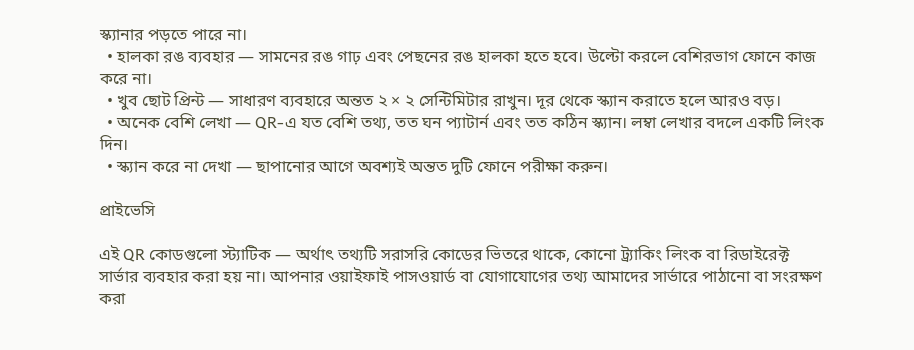স্ক্যানার পড়তে পারে না।
  • হালকা রঙ ব্যবহার — সামনের রঙ গাঢ় এবং পেছনের রঙ হালকা হতে হবে। উল্টো করলে বেশিরভাগ ফোনে কাজ করে না।
  • খুব ছোট প্রিন্ট — সাধারণ ব্যবহারে অন্তত ২ × ২ সেন্টিমিটার রাখুন। দূর থেকে স্ক্যান করাতে হলে আরও বড়।
  • অনেক বেশি লেখা — QR-এ যত বেশি তথ্য, তত ঘন প্যাটার্ন এবং তত কঠিন স্ক্যান। লম্বা লেখার বদলে একটি লিংক দিন।
  • স্ক্যান করে না দেখা — ছাপানোর আগে অবশ্যই অন্তত দুটি ফোনে পরীক্ষা করুন।

প্রাইভেসি

এই QR কোডগুলো স্ট্যাটিক — অর্থাৎ তথ্যটি সরাসরি কোডের ভিতরে থাকে, কোনো ট্র্যাকিং লিংক বা রিডাইরেক্ট সার্ভার ব্যবহার করা হয় না। আপনার ওয়াইফাই পাসওয়ার্ড বা যোগাযোগের তথ্য আমাদের সার্ভারে পাঠানো বা সংরক্ষণ করা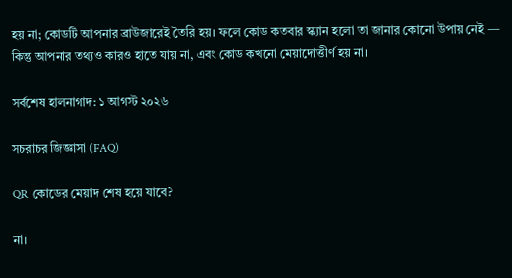হয় না; কোডটি আপনার ব্রাউজারেই তৈরি হয়। ফলে কোড কতবার স্ক্যান হলো তা জানার কোনো উপায় নেই — কিন্তু আপনার তথ্যও কারও হাতে যায় না, এবং কোড কখনো মেয়াদোত্তীর্ণ হয় না।

সর্বশেষ হালনাগাদ: ১ আগস্ট ২০২৬

সচরাচর জিজ্ঞাসা (FAQ)

QR কোডের মেয়াদ শেষ হয়ে যাবে?

না।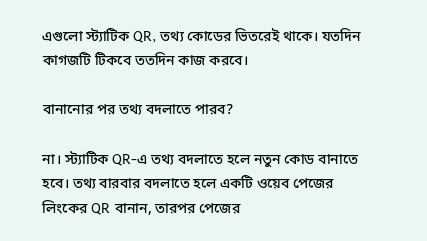এগুলো স্ট্যাটিক QR, তথ্য কোডের ভিতরেই থাকে। যতদিন কাগজটি টিকবে ততদিন কাজ করবে।

বানানোর পর তথ্য বদলাতে পারব?

না। স্ট্যাটিক QR-এ তথ্য বদলাতে হলে নতুন কোড বানাতে হবে। তথ্য বারবার বদলাতে হলে একটি ওয়েব পেজের লিংকের QR বানান, তারপর পেজের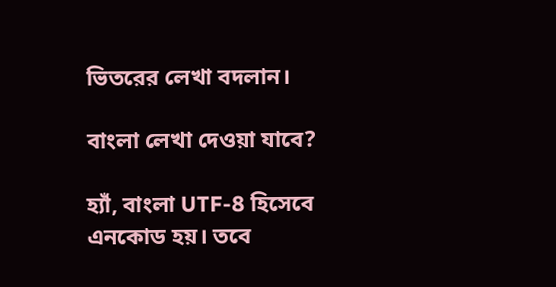ভিতরের লেখা বদলান।

বাংলা লেখা দেওয়া যাবে?

হ্যাঁ, বাংলা UTF-8 হিসেবে এনকোড হয়। তবে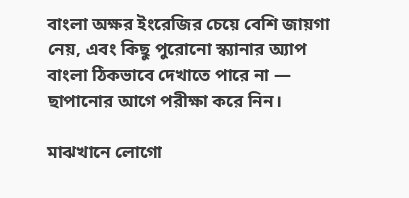বাংলা অক্ষর ইংরেজির চেয়ে বেশি জায়গা নেয়, এবং কিছু পুরোনো স্ক্যানার অ্যাপ বাংলা ঠিকভাবে দেখাতে পারে না — ছাপানোর আগে পরীক্ষা করে নিন।

মাঝখানে লোগো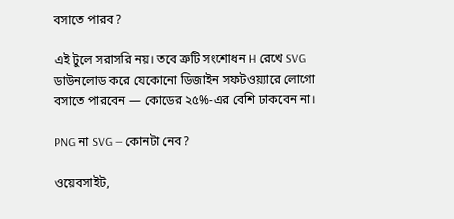বসাতে পারব?

এই টুলে সরাসরি নয়। তবে ত্রুটি সংশোধন H রেখে SVG ডাউনলোড করে যেকোনো ডিজাইন সফটওয়্যারে লোগো বসাতে পারবেন — কোডের ২৫%-এর বেশি ঢাকবেন না।

PNG না SVG — কোনটা নেব?

ওয়েবসাইট,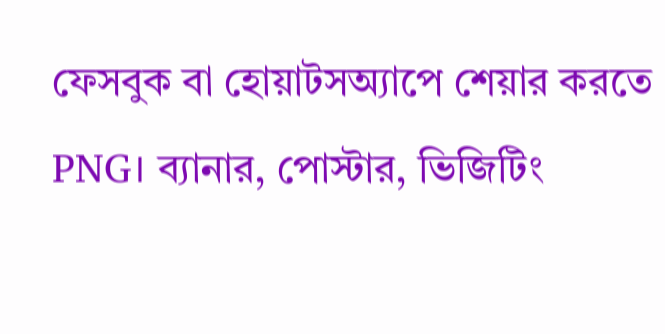ফেসবুক বা হোয়াটসঅ্যাপে শেয়ার করতে PNG। ব্যানার, পোস্টার, ভিজিটিং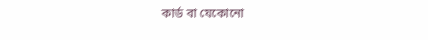কার্ড বা যেকোনো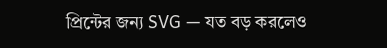প্রিন্টের জন্য SVG — যত বড় করলেও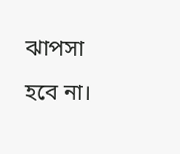ঝাপসা হবে না।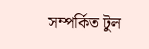সম্পর্কিত টুল